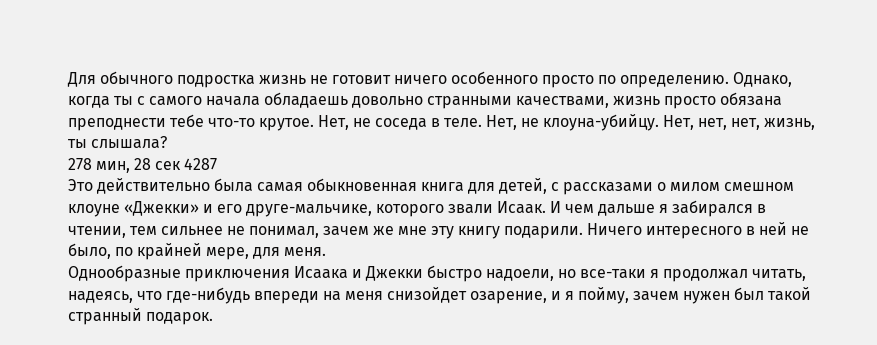Для обычного подростка жизнь не готовит ничего особенного просто по определению. Однако, когда ты с самого начала обладаешь довольно странными качествами, жизнь просто обязана преподнести тебе что-то крутое. Нет, не соседа в теле. Нет, не клоуна-убийцу. Нет, нет, нет, жизнь, ты слышала?
278 мин, 28 сек 4287
Это действительно была самая обыкновенная книга для детей, с рассказами о милом смешном клоуне «Джекки» и его друге-мальчике, которого звали Исаак. И чем дальше я забирался в чтении, тем сильнее не понимал, зачем же мне эту книгу подарили. Ничего интересного в ней не было, по крайней мере, для меня.
Однообразные приключения Исаака и Джекки быстро надоели, но все-таки я продолжал читать, надеясь, что где-нибудь впереди на меня снизойдет озарение, и я пойму, зачем нужен был такой странный подарок.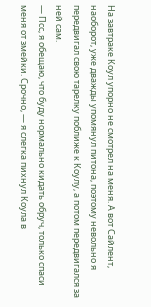На завтраке Коул упорно не смотрел на меня. А вот Сайлент, наоборот, уже дважды упомянул питона, поэтому невольно я передвигал свою тарелку поближе к Коулу, а потом передвигался за ней сам.
— Псс, я обещаю, что буду нормально кидать обруч, только спаси меня от змейки. Срочно, — я слегка пихнул Коула в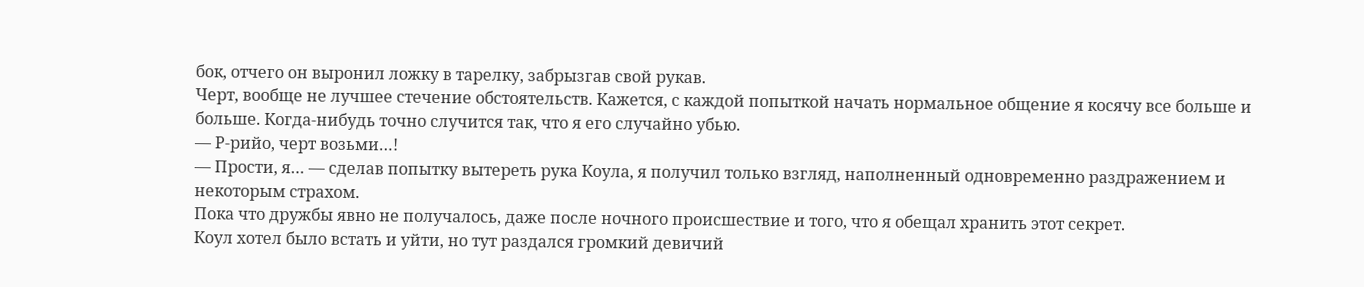бок, отчего он выронил ложку в тарелку, забрызгав свой рукав.
Черт, вообще не лучшее стечение обстоятельств. Кажется, с каждой попыткой начать нормальное общение я косячу все больше и больше. Когда-нибудь точно случится так, что я его случайно убью.
— Р-рийо, черт возьми…!
— Прости, я… — сделав попытку вытереть рука Коула, я получил только взгляд, наполненный одновременно раздражением и некоторым страхом.
Пока что дружбы явно не получалось, даже после ночного происшествие и того, что я обещал хранить этот секрет.
Коул хотел было встать и уйти, но тут раздался громкий девичий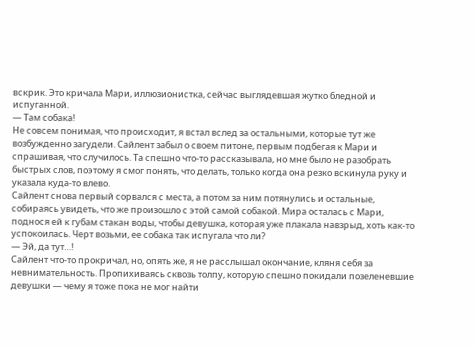вскрик. Это кричала Мари, иллюзионистка, сейчас выглядевшая жутко бледной и испуганной.
— Там собака!
Не совсем понимая, что происходит, я встал вслед за остальными, которые тут же возбужденно загудели. Сайлент забыл о своем питоне, первым подбегая к Мари и спрашивая, что случилось. Та спешно что-то рассказывала, но мне было не разобрать быстрых слов, поэтому я смог понять, что делать, только когда она резко вскинула руку и указала куда-то влево.
Сайлент снова первый сорвался с места, а потом за ним потянулись и остальные, собираясь увидеть, что же произошло с этой самой собакой. Мира осталась с Мари, поднося ей к губам стакан воды, чтобы девушка, которая уже плакала навзрыд, хоть как-то успокоилась. Черт возьми, ее собака так испугала что ли?
— Эй, да тут…!
Сайлент что-то прокричал, но, опять же, я не расслышал окончание, кляня себя за невнимательность. Пропихиваясь сквозь толпу, которую спешно покидали позеленевшие девушки — чему я тоже пока не мог найти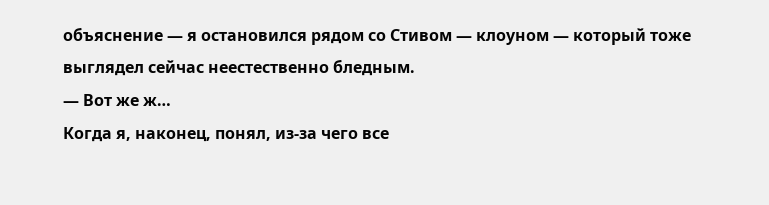объяснение — я остановился рядом со Стивом — клоуном — который тоже выглядел сейчас неестественно бледным.
— Вот же ж…
Когда я, наконец, понял, из-за чего все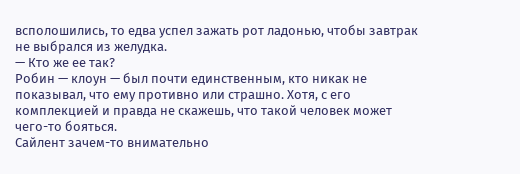всполошились, то едва успел зажать рот ладонью, чтобы завтрак не выбрался из желудка.
— Кто же ее так?
Робин — клоун — был почти единственным, кто никак не показывал, что ему противно или страшно. Хотя, с его комплекцией и правда не скажешь, что такой человек может чего-то бояться.
Сайлент зачем-то внимательно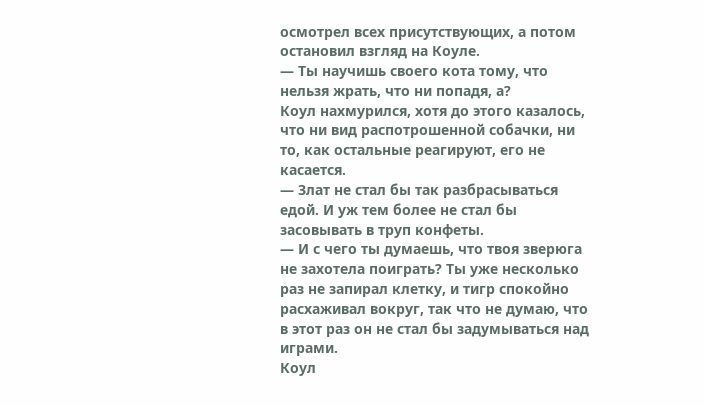осмотрел всех присутствующих, а потом остановил взгляд на Коуле.
— Ты научишь своего кота тому, что нельзя жрать, что ни попадя, а?
Коул нахмурился, хотя до этого казалось, что ни вид распотрошенной собачки, ни то, как остальные реагируют, его не касается.
— Злат не стал бы так разбрасываться едой. И уж тем более не стал бы засовывать в труп конфеты.
— И с чего ты думаешь, что твоя зверюга не захотела поиграть? Ты уже несколько раз не запирал клетку, и тигр спокойно расхаживал вокруг, так что не думаю, что в этот раз он не стал бы задумываться над играми.
Коул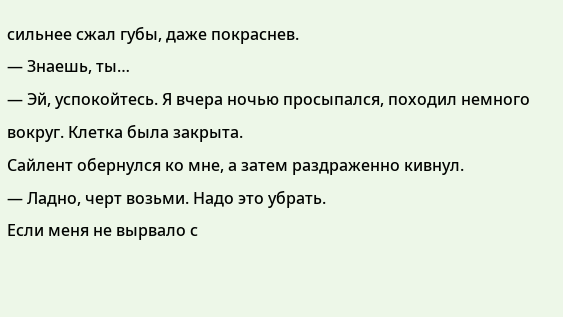сильнее сжал губы, даже покраснев.
— Знаешь, ты…
— Эй, успокойтесь. Я вчера ночью просыпался, походил немного вокруг. Клетка была закрыта.
Сайлент обернулся ко мне, а затем раздраженно кивнул.
— Ладно, черт возьми. Надо это убрать.
Если меня не вырвало с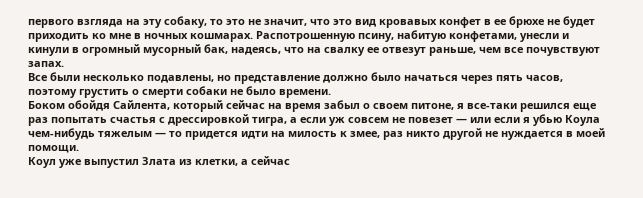первого взгляда на эту собаку, то это не значит, что это вид кровавых конфет в ее брюхе не будет приходить ко мне в ночных кошмарах. Распотрошенную псину, набитую конфетами, унесли и кинули в огромный мусорный бак, надеясь, что на свалку ее отвезут раньше, чем все почувствуют запах.
Все были несколько подавлены, но представление должно было начаться через пять часов, поэтому грустить о смерти собаки не было времени.
Боком обойдя Сайлента, который сейчас на время забыл о своем питоне, я все-таки решился еще раз попытать счастья с дрессировкой тигра, а если уж совсем не повезет — или если я убью Коула чем-нибудь тяжелым — то придется идти на милость к змее, раз никто другой не нуждается в моей помощи.
Коул уже выпустил Злата из клетки, а сейчас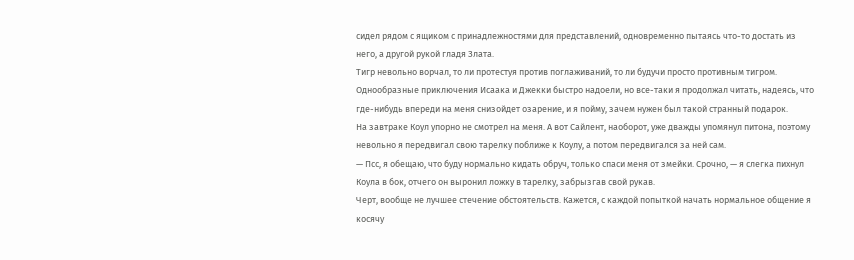сидел рядом с ящиком с принадлежностями для представлений, одновременно пытаясь что-то достать из него, а другой рукой гладя Злата.
Тигр невольно ворчал, то ли протестуя против поглаживаний, то ли будучи просто противным тигром.
Однообразные приключения Исаака и Джекки быстро надоели, но все-таки я продолжал читать, надеясь, что где-нибудь впереди на меня снизойдет озарение, и я пойму, зачем нужен был такой странный подарок.
На завтраке Коул упорно не смотрел на меня. А вот Сайлент, наоборот, уже дважды упомянул питона, поэтому невольно я передвигал свою тарелку поближе к Коулу, а потом передвигался за ней сам.
— Псс, я обещаю, что буду нормально кидать обруч, только спаси меня от змейки. Срочно, — я слегка пихнул Коула в бок, отчего он выронил ложку в тарелку, забрызгав свой рукав.
Черт, вообще не лучшее стечение обстоятельств. Кажется, с каждой попыткой начать нормальное общение я косячу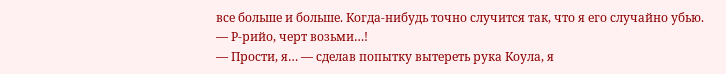все больше и больше. Когда-нибудь точно случится так, что я его случайно убью.
— Р-рийо, черт возьми…!
— Прости, я… — сделав попытку вытереть рука Коула, я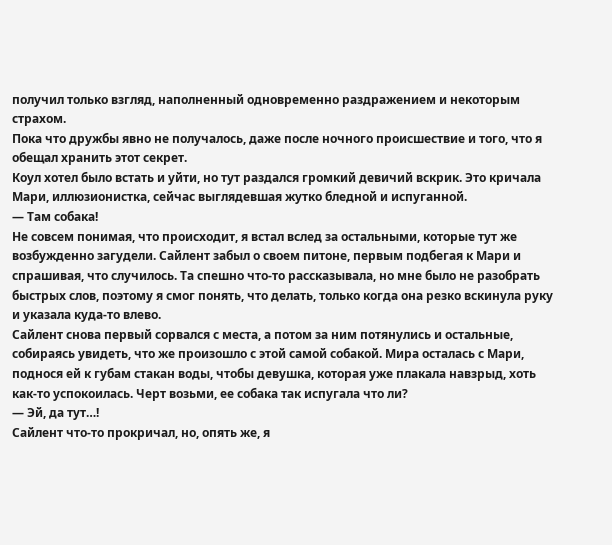получил только взгляд, наполненный одновременно раздражением и некоторым страхом.
Пока что дружбы явно не получалось, даже после ночного происшествие и того, что я обещал хранить этот секрет.
Коул хотел было встать и уйти, но тут раздался громкий девичий вскрик. Это кричала Мари, иллюзионистка, сейчас выглядевшая жутко бледной и испуганной.
— Там собака!
Не совсем понимая, что происходит, я встал вслед за остальными, которые тут же возбужденно загудели. Сайлент забыл о своем питоне, первым подбегая к Мари и спрашивая, что случилось. Та спешно что-то рассказывала, но мне было не разобрать быстрых слов, поэтому я смог понять, что делать, только когда она резко вскинула руку и указала куда-то влево.
Сайлент снова первый сорвался с места, а потом за ним потянулись и остальные, собираясь увидеть, что же произошло с этой самой собакой. Мира осталась с Мари, поднося ей к губам стакан воды, чтобы девушка, которая уже плакала навзрыд, хоть как-то успокоилась. Черт возьми, ее собака так испугала что ли?
— Эй, да тут…!
Сайлент что-то прокричал, но, опять же, я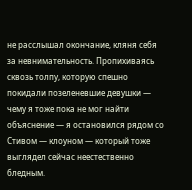не расслышал окончание, кляня себя за невнимательность. Пропихиваясь сквозь толпу, которую спешно покидали позеленевшие девушки — чему я тоже пока не мог найти объяснение — я остановился рядом со Стивом — клоуном — который тоже выглядел сейчас неестественно бледным.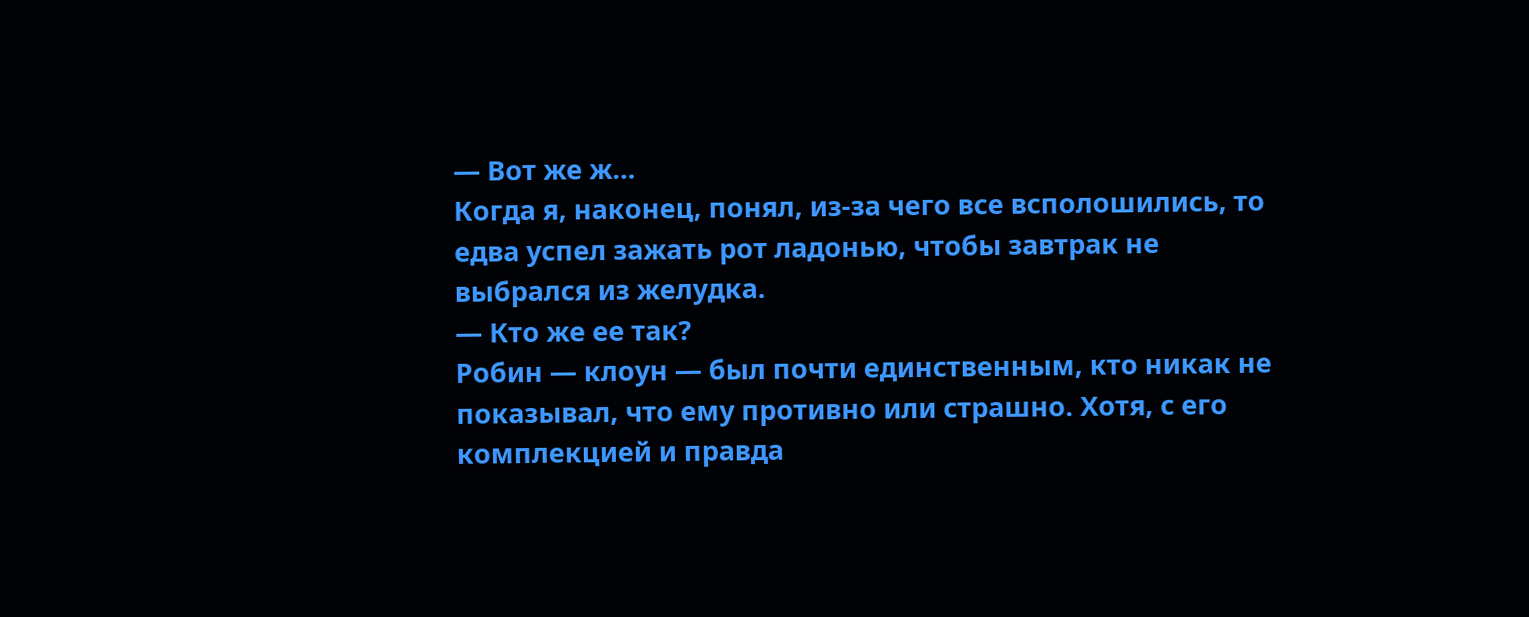— Вот же ж…
Когда я, наконец, понял, из-за чего все всполошились, то едва успел зажать рот ладонью, чтобы завтрак не выбрался из желудка.
— Кто же ее так?
Робин — клоун — был почти единственным, кто никак не показывал, что ему противно или страшно. Хотя, с его комплекцией и правда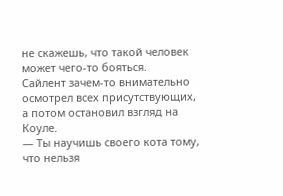не скажешь, что такой человек может чего-то бояться.
Сайлент зачем-то внимательно осмотрел всех присутствующих, а потом остановил взгляд на Коуле.
— Ты научишь своего кота тому, что нельзя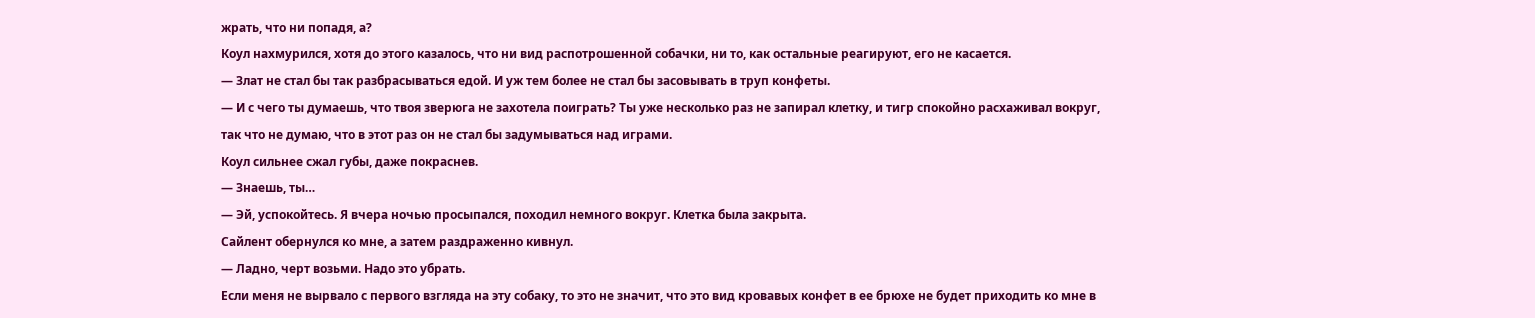жрать, что ни попадя, а?
Коул нахмурился, хотя до этого казалось, что ни вид распотрошенной собачки, ни то, как остальные реагируют, его не касается.
— Злат не стал бы так разбрасываться едой. И уж тем более не стал бы засовывать в труп конфеты.
— И с чего ты думаешь, что твоя зверюга не захотела поиграть? Ты уже несколько раз не запирал клетку, и тигр спокойно расхаживал вокруг, так что не думаю, что в этот раз он не стал бы задумываться над играми.
Коул сильнее сжал губы, даже покраснев.
— Знаешь, ты…
— Эй, успокойтесь. Я вчера ночью просыпался, походил немного вокруг. Клетка была закрыта.
Сайлент обернулся ко мне, а затем раздраженно кивнул.
— Ладно, черт возьми. Надо это убрать.
Если меня не вырвало с первого взгляда на эту собаку, то это не значит, что это вид кровавых конфет в ее брюхе не будет приходить ко мне в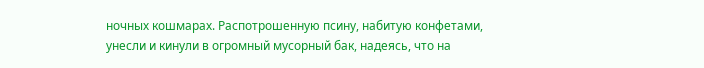ночных кошмарах. Распотрошенную псину, набитую конфетами, унесли и кинули в огромный мусорный бак, надеясь, что на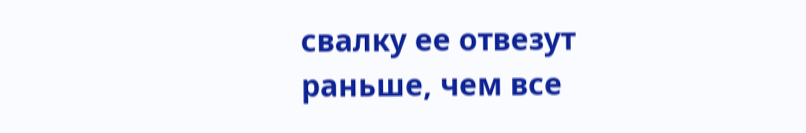свалку ее отвезут раньше, чем все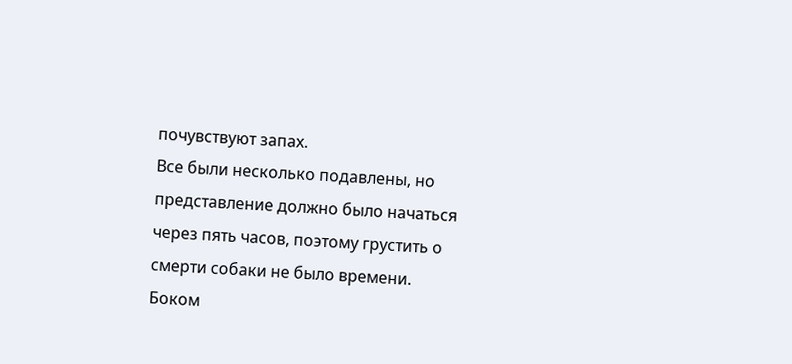почувствуют запах.
Все были несколько подавлены, но представление должно было начаться через пять часов, поэтому грустить о смерти собаки не было времени.
Боком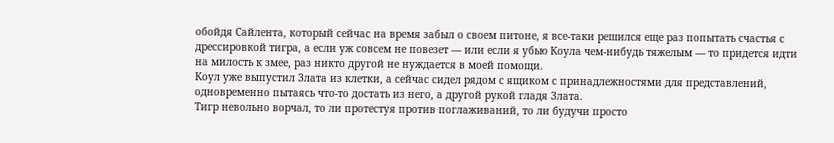обойдя Сайлента, который сейчас на время забыл о своем питоне, я все-таки решился еще раз попытать счастья с дрессировкой тигра, а если уж совсем не повезет — или если я убью Коула чем-нибудь тяжелым — то придется идти на милость к змее, раз никто другой не нуждается в моей помощи.
Коул уже выпустил Злата из клетки, а сейчас сидел рядом с ящиком с принадлежностями для представлений, одновременно пытаясь что-то достать из него, а другой рукой гладя Злата.
Тигр невольно ворчал, то ли протестуя против поглаживаний, то ли будучи просто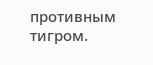противным тигром.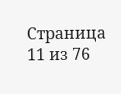Страница 11 из 76